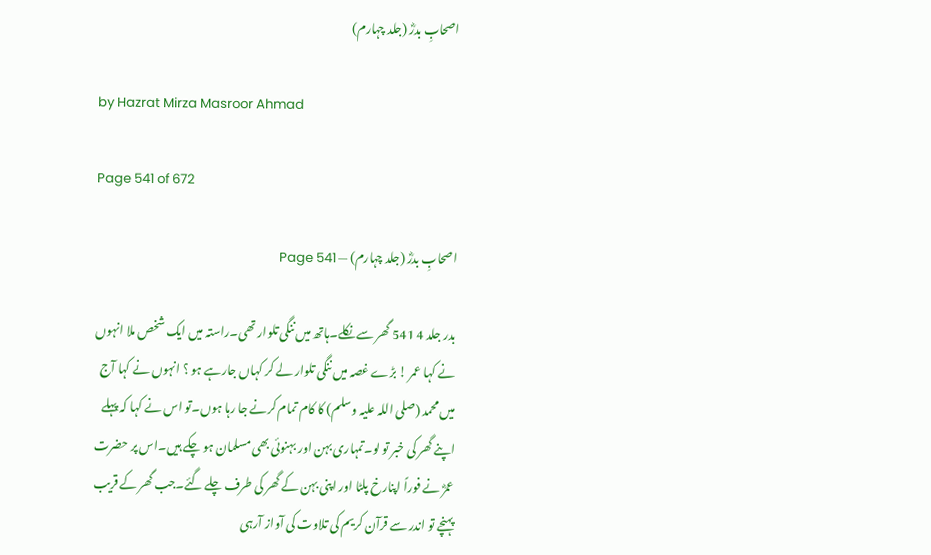اصحابِ بدرؓ (جلد چہارم)

by Hazrat Mirza Masroor Ahmad

Page 541 of 672

اصحابِ بدرؓ (جلد چہارم) — Page 541

بدر جلد 4 541 گھر سے نکلے۔ہاتھ میں ننگی تلوار تھی۔راستہ میں ایک شخص ملا انہوں نے کہا عمر ! بڑے غصہ میں ننگی تلوار لے کر کہاں جارہے ہو ؟ انہوں نے کہا آج میں محمد (صلی اللہ علیہ وسلم) کا کام تمام کرنے جا رہا ہوں۔تو اس نے کہا کہ پہلے اپنے گھر کی خبر تو لو۔تمہاری بہن اور بہنوئی بھی مسلمان ہو چکے ہیں۔اس پر حضرت عمرؓ نے فوراً اپنارخ پلٹا اور اپنی بہن کے گھر کی طرف چلے گئے۔جب گھر کے قریب پہنچے تو اندر سے قرآن کریم کی تلاوت کی آواز آرہی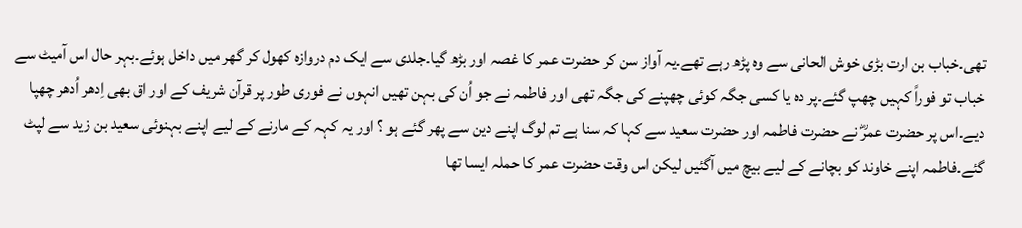تھی۔خباب بن ارت بڑی خوش الحانی سے وہ پڑھ رہے تھے۔یہ آواز سن کر حضرت عمر کا غصہ اور بڑھ گیا۔جلدی سے ایک دم دروازہ کھول کر گھر میں داخل ہوئے۔بہر حال اس آمیٹ سے خباب تو فوراً کہیں چھپ گئے۔پر دہ یا کسی جگہ کوئی چھپنے کی جگہ تھی اور فاطمہ نے جو اُن کی بہن تھیں انہوں نے فوری طور پر قرآن شریف کے اور اق بھی اِدھر اُدھر چھپا دیے۔اس پر حضرت عمرؓ نے حضرت فاطمہ اور حضرت سعید سے کہا کہ سنا ہے تم لوگ اپنے دین سے پھر گئے ہو ؟ اور یہ کہہ کے مارنے کے لیے اپنے بہنوئی سعید بن زید سے لپٹ گئے۔فاطمہ اپنے خاوند کو بچانے کے لیے بیچ میں آگئیں لیکن اس وقت حضرت عمر کا حملہ ایسا تھا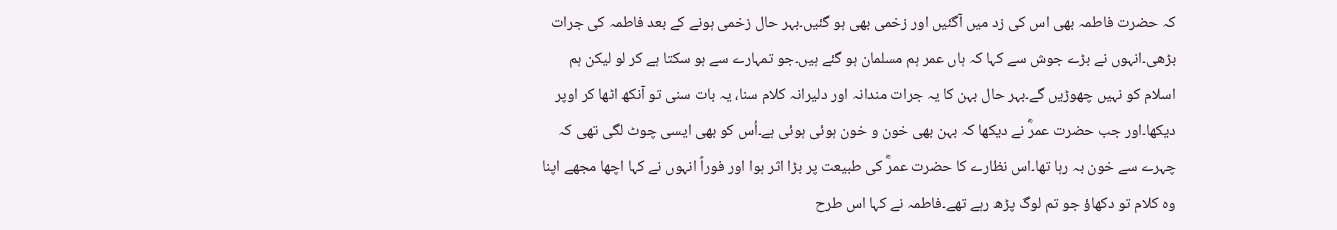کہ حضرت فاطمہ بھی اس کی زد میں آگئیں اور زخمی بھی ہو گئیں۔بہر حال زخمی ہونے کے بعد فاطمہ کی جرات بڑھی۔انہوں نے بڑے جوش سے کہا کہ ہاں عمر ہم مسلمان ہو گئے ہیں۔جو تمہارے سے ہو سکتا ہے کر لو لیکن ہم اسلام کو نہیں چھوڑیں گے۔بہر حال بہن کا یہ جرات مندانہ اور دلیرانہ کلام سنا، یہ بات سنی تو آنکھ اٹھا کر اوپر دیکھا۔اور جب حضرت عمرؓ نے دیکھا کہ بہن بھی خون و خون ہوئی ہوئی ہے۔اُس کو بھی ایسی چوٹ لگی تھی کہ چہرے سے خون بہ رہا تھا۔اس نظارے کا حضرت عمرؓ کی طبیعت پر بڑا اثر ہوا اور فوراً انہوں نے کہا اچھا مجھے اپنا وہ کلام تو دکھاؤ جو تم لوگ پڑھ رہے تھے۔فاطمہ نے کہا اس طرح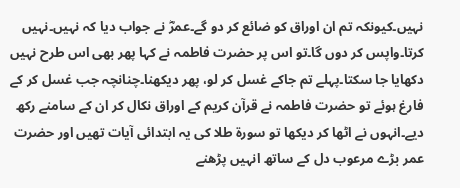نہیں۔کیونکہ تم ان اوراق کو ضائع کر دو گے۔عمرؓ نے جواب دیا کہ نہیں۔نہیں کرتا۔واپس کر دوں گا۔تو اس پر حضرت فاطمہ نے کہا پھر بھی اس طرح نہیں دکھایا جا سکتا۔پہلے تم جاکے غسل کر لو، پھر دیکھنا۔چنانچہ جب غسل کر کے فارغ ہوئے تو حضرت فاطمہ نے قرآن کریم کے اوراق نکال کر ان کے سامنے رکھ دیے۔انہوں نے اٹھا کر دیکھا تو سورۃ طلا کی یہ ابتدائی آیات تھیں اور حضرت عمر بڑے مرعوب دل کے ساتھ انہیں پڑھنے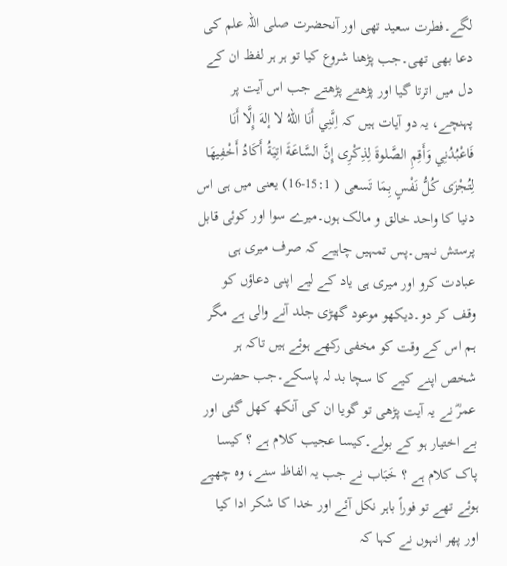لگے۔فطرت سعید تھی اور آنحضرت صلی اللہ علم کی دعا بھی تھی۔جب پڑھنا شروع کیا تو ہر ہر لفظ ان کے دل میں اترتا گیا اور پڑھتے پڑھتے جب اس آیت پر پہنچے، یہ دو آیات ہیں کہ اِنَّنِي أَنَا اللهُ لا إلهَ إِلَّا أَنَا فَاعْبُدُنِي وَأَقِمِ الصَّلوةَ لِذِكْرِى إِنَّ السَّاعَةَ اتِيَةُ أَكَادُ أَخْفِيهَا لِتُجْزَى كُلُّ نَفْسٍ بِمَا تَسعى ( 15:1-16) یعنی میں ہی اس دنیا کا واحد خالق و مالک ہوں۔میرے سوا اور کوئی قابل پرستش نہیں۔پس تمہیں چاہیے کہ صرف میری ہی عبادت کرو اور میری ہی یاد کے لیے اپنی دعاؤں کو وقف کر دو۔دیکھو موعود گھڑی جلد آنے والی ہے مگر ہم اس کے وقت کو مخفی رکھے ہوئے ہیں تاکہ ہر شخص اپنے کیے کا سچا بد لہ پاسکے۔جب حضرت عمرؓ نے یہ آیت پڑھی تو گویا ان کی آنکھ کھل گئی اور بے اختیار ہو کے بولے۔کیسا عجیب کلام ہے ؟ کیسا پاک کلام ہے ؟ خَبَاب نے جب یہ الفاظ سنے، وہ چھپے ہوئے تھے تو فوراً باہر نکل آئے اور خدا کا شکر ادا کیا اور پھر انہوں نے کہا کہ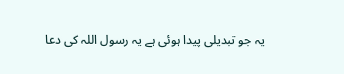یہ جو تبدیلی پیدا ہوئی ہے یہ رسول اللہ کی دعا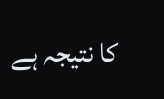کا نتیجہ ہے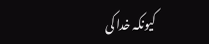کیونکہ خدا کی